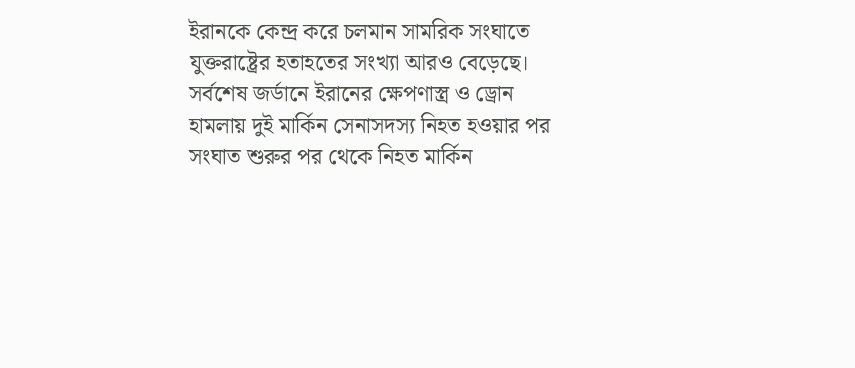ইরানকে কেন্দ্র করে চলমান সামরিক সংঘাতে যুক্তরাষ্ট্রের হতাহতের সংখ্যা আরও বেড়েছে। সর্বশেষ জর্ডানে ইরানের ক্ষেপণাস্ত্র ও ড্রোন হামলায় দুই মার্কিন সেনাসদস্য নিহত হওয়ার পর সংঘাত শুরুর পর থেকে নিহত মার্কিন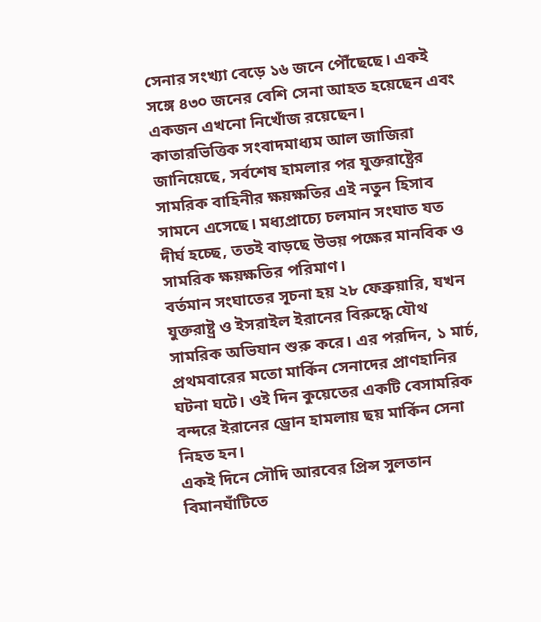সেনার সংখ্যা বেড়ে ১৬ জনে পৌঁছেছে। একই সঙ্গে ৪৩০ জনের বেশি সেনা আহত হয়েছেন এবং একজন এখনো নিখোঁজ রয়েছেন।
কাতারভিত্তিক সংবাদমাধ্যম আল জাজিরা জানিয়েছে, সর্বশেষ হামলার পর যুক্তরাষ্ট্রের সামরিক বাহিনীর ক্ষয়ক্ষতির এই নতুন হিসাব সামনে এসেছে। মধ্যপ্রাচ্যে চলমান সংঘাত যত দীর্ঘ হচ্ছে, ততই বাড়ছে উভয় পক্ষের মানবিক ও সামরিক ক্ষয়ক্ষতির পরিমাণ।
বর্তমান সংঘাতের সূচনা হয় ২৮ ফেব্রুয়ারি, যখন যুক্তরাষ্ট্র ও ইসরাইল ইরানের বিরুদ্ধে যৌথ সামরিক অভিযান শুরু করে। এর পরদিন, ১ মার্চ, প্রথমবারের মতো মার্কিন সেনাদের প্রাণহানির ঘটনা ঘটে। ওই দিন কুয়েতের একটি বেসামরিক বন্দরে ইরানের ড্রোন হামলায় ছয় মার্কিন সেনা নিহত হন।
একই দিনে সৌদি আরবের প্রিন্স সুলতান বিমানঘাঁটিতে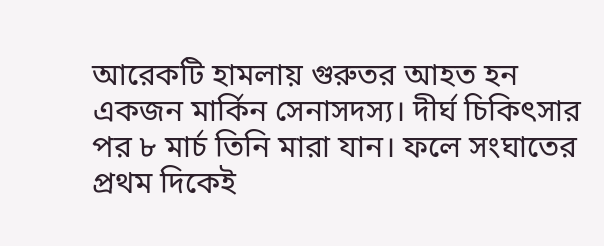আরেকটি হামলায় গুরুতর আহত হন একজন মার্কিন সেনাসদস্য। দীর্ঘ চিকিৎসার পর ৮ মার্চ তিনি মারা যান। ফলে সংঘাতের প্রথম দিকেই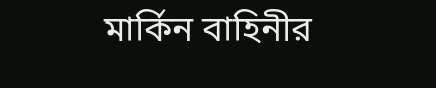মার্কিন বাহিনীর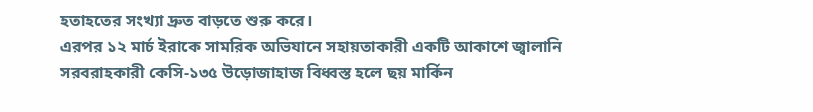হতাহতের সংখ্যা দ্রুত বাড়তে শুরু করে।
এরপর ১২ মার্চ ইরাকে সামরিক অভিযানে সহায়তাকারী একটি আকাশে জ্বালানি সরবরাহকারী কেসি-১৩৫ উড়োজাহাজ বিধ্বস্ত হলে ছয় মার্কিন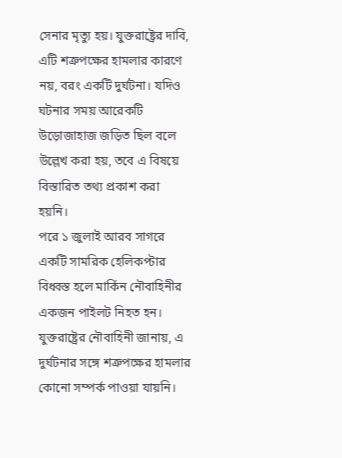সেনার মৃত্যু হয়। যুক্তরাষ্ট্রের দাবি, এটি শত্রুপক্ষের হামলার কারণে নয়, বরং একটি দুর্ঘটনা। যদিও ঘটনার সময় আরেকটি উড়োজাহাজ জড়িত ছিল বলে উল্লেখ করা হয়, তবে এ বিষয়ে বিস্তারিত তথ্য প্রকাশ করা হয়নি।
পরে ১ জুলাই আরব সাগরে একটি সামরিক হেলিকপ্টার বিধ্বস্ত হলে মার্কিন নৌবাহিনীর একজন পাইলট নিহত হন। যুক্তরাষ্ট্রের নৌবাহিনী জানায়, এ দুর্ঘটনার সঙ্গে শত্রুপক্ষের হামলার কোনো সম্পর্ক পাওয়া যায়নি।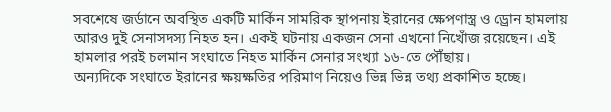সবশেষে জর্ডানে অবস্থিত একটি মার্কিন সামরিক স্থাপনায় ইরানের ক্ষেপণাস্ত্র ও ড্রোন হামলায় আরও দুই সেনাসদস্য নিহত হন। একই ঘটনায় একজন সেনা এখনো নিখোঁজ রয়েছেন। এই হামলার পরই চলমান সংঘাতে নিহত মার্কিন সেনার সংখ্যা ১৬-তে পৌঁছায়।
অন্যদিকে সংঘাতে ইরানের ক্ষয়ক্ষতির পরিমাণ নিয়েও ভিন্ন ভিন্ন তথ্য প্রকাশিত হচ্ছে।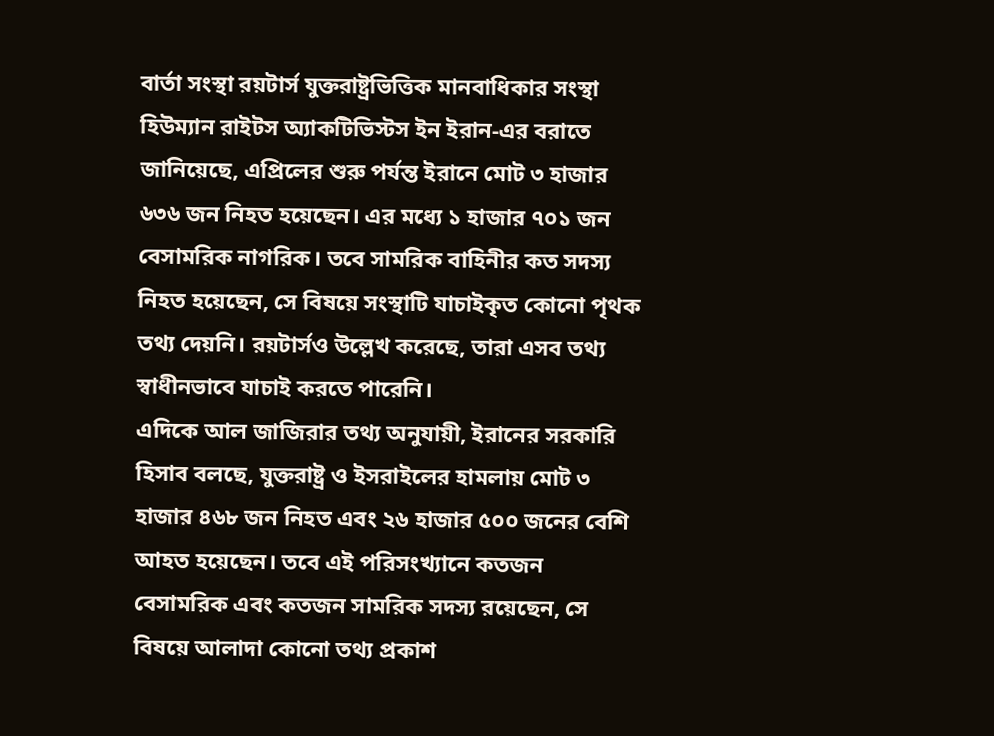বার্তা সংস্থা রয়টার্স যুক্তরাষ্ট্রভিত্তিক মানবাধিকার সংস্থা হিউম্যান রাইটস অ্যাকটিভিস্টস ইন ইরান-এর বরাতে জানিয়েছে, এপ্রিলের শুরু পর্যন্ত ইরানে মোট ৩ হাজার ৬৩৬ জন নিহত হয়েছেন। এর মধ্যে ১ হাজার ৭০১ জন বেসামরিক নাগরিক। তবে সামরিক বাহিনীর কত সদস্য নিহত হয়েছেন, সে বিষয়ে সংস্থাটি যাচাইকৃত কোনো পৃথক তথ্য দেয়নি। রয়টার্সও উল্লেখ করেছে, তারা এসব তথ্য স্বাধীনভাবে যাচাই করতে পারেনি।
এদিকে আল জাজিরার তথ্য অনুযায়ী, ইরানের সরকারি হিসাব বলছে, যুক্তরাষ্ট্র ও ইসরাইলের হামলায় মোট ৩ হাজার ৪৬৮ জন নিহত এবং ২৬ হাজার ৫০০ জনের বেশি আহত হয়েছেন। তবে এই পরিসংখ্যানে কতজন বেসামরিক এবং কতজন সামরিক সদস্য রয়েছেন, সে বিষয়ে আলাদা কোনো তথ্য প্রকাশ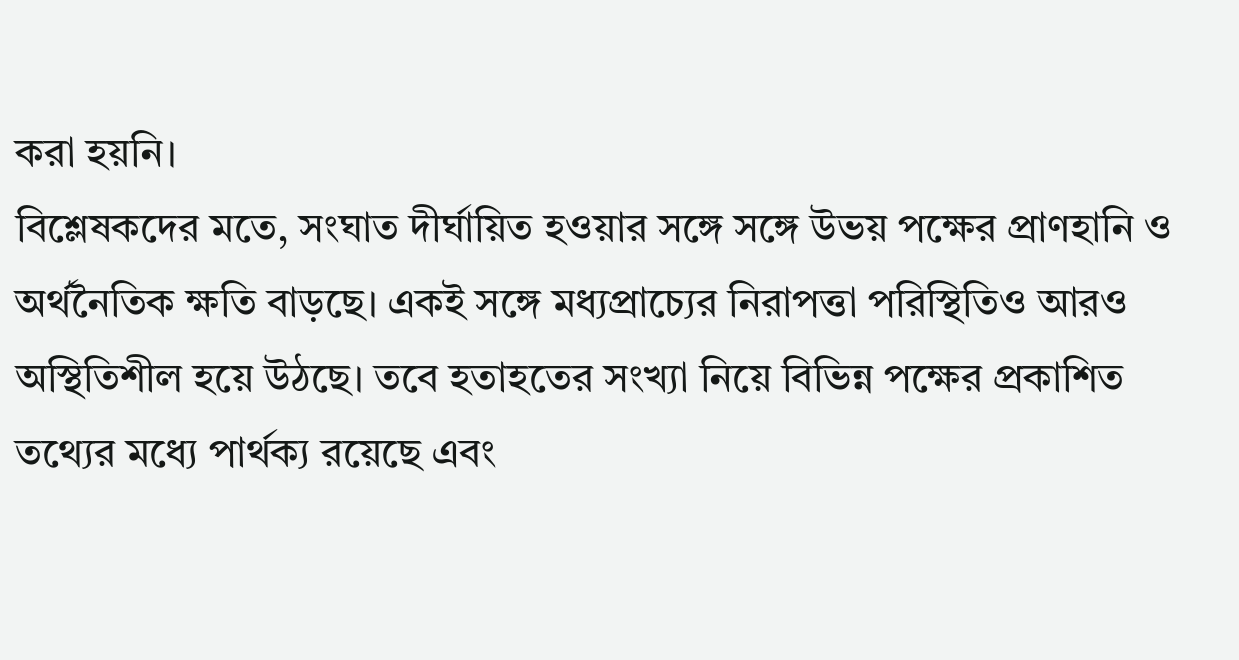করা হয়নি।
বিশ্লেষকদের মতে, সংঘাত দীর্ঘায়িত হওয়ার সঙ্গে সঙ্গে উভয় পক্ষের প্রাণহানি ও অর্থনৈতিক ক্ষতি বাড়ছে। একই সঙ্গে মধ্যপ্রাচ্যের নিরাপত্তা পরিস্থিতিও আরও অস্থিতিশীল হয়ে উঠছে। তবে হতাহতের সংখ্যা নিয়ে বিভিন্ন পক্ষের প্রকাশিত তথ্যের মধ্যে পার্থক্য রয়েছে এবং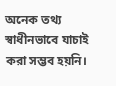অনেক তথ্য স্বাধীনভাবে যাচাই করা সম্ভব হয়নি।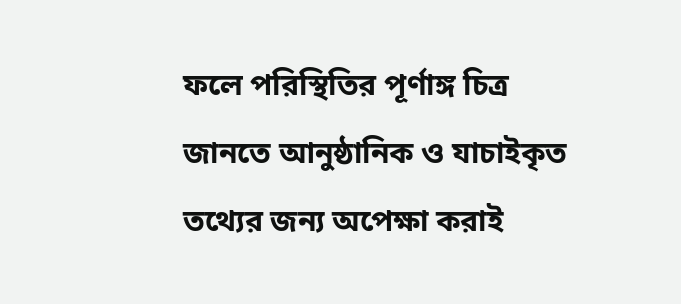ফলে পরিস্থিতির পূর্ণাঙ্গ চিত্র জানতে আনুষ্ঠানিক ও যাচাইকৃত তথ্যের জন্য অপেক্ষা করাই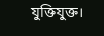যুক্তিযুক্ত।